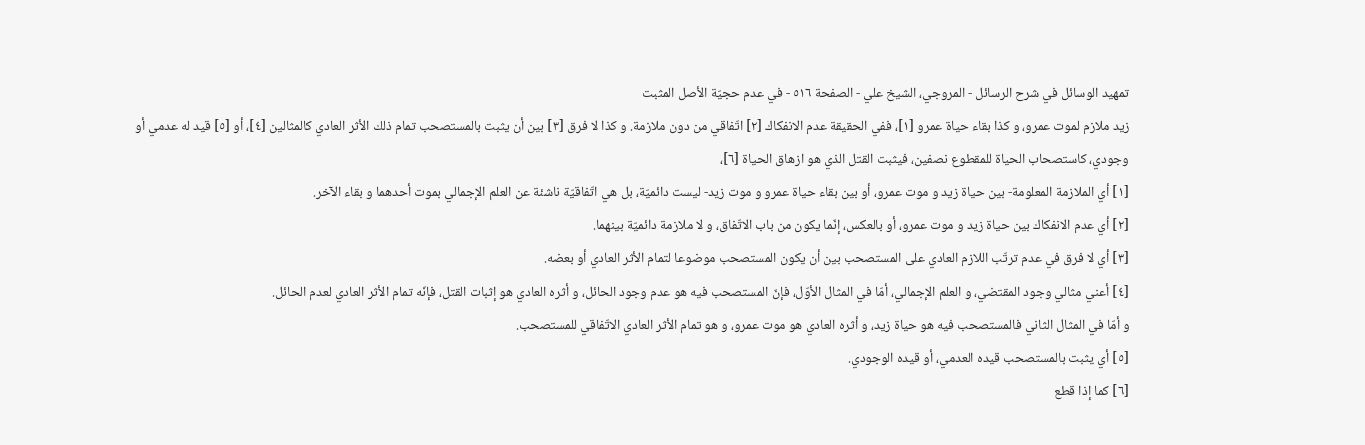تمهيد الوسائل في شرح الرسائل - المروجي، الشيخ علي - الصفحة ٥١٦ - في عدم حجيّة الأصل المثبت
زيد ملازم لموت عمرو، و كذا بقاء حياة عمرو [١]، ففي الحقيقة عدم الانفكاك [٢] اتّفاقي من دون ملازمة. و كذا لا فرق [٣] بين أن يثبت بالمستصحب تمام ذلك الأثر العادي كالمثالين [٤]، أو [٥] قيد له عدمي أو وجودي، كاستصحاب الحياة للمقطوع نصفين، فيثبت القتل الذي هو ازهاق الحياة [٦]،
[١] أي الملازمة المعلومة- بين حياة زيد و موت عمرو، أو بين بقاء حياة عمرو و موت زيد- ليست دائميّة، بل هي اتّفاقيّة ناشئة عن العلم الإجمالي بموت أحدهما و بقاء الآخر.
[٢] أي عدم الانفكاك بين حياة زيد و موت عمرو، أو بالعكس، إنّما يكون من باب الاتّفاق، و لا ملازمة دائميّة بينهما.
[٣] أي لا فرق في عدم ترتّب اللازم العادي على المستصحب بين أن يكون المستصحب موضوعا لتمام الأثر العادي أو بعضه.
[٤] أعني مثالي وجود المقتضي، و العلم الإجمالي، أمّا في المثال الأوّل، فإنّ المستصحب فيه هو عدم وجود الحائل، و أثره العادي هو إثبات القتل، فإنّه تمام الأثر العادي لعدم الحائل.
و أمّا في المثال الثاني فالمستصحب فيه هو حياة زيد، و أثره العادي هو موت عمرو، و هو تمام الأثر العادي الاتّفاقي للمستصحب.
[٥] أي يثبت بالمستصحب قيده العدمي، أو قيده الوجودي.
[٦] كما إذا قطع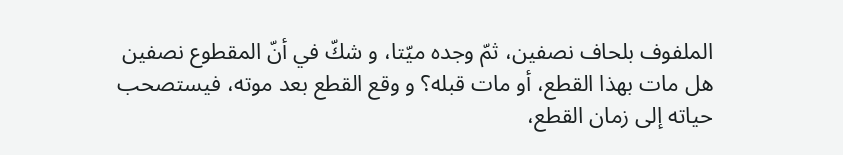الملفوف بلحاف نصفين، ثمّ وجده ميّتا، و شكّ في أنّ المقطوع نصفين هل مات بهذا القطع، أو مات قبله؟ و وقع القطع بعد موته، فيستصحب حياته إلى زمان القطع،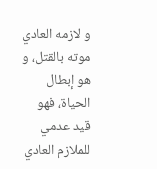و لازمه العادي موته بالقتل، و هو إبطال الحياة، فهو قيد عدمي للملازم العادي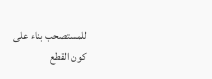للمستصحب بناء على كون القطع